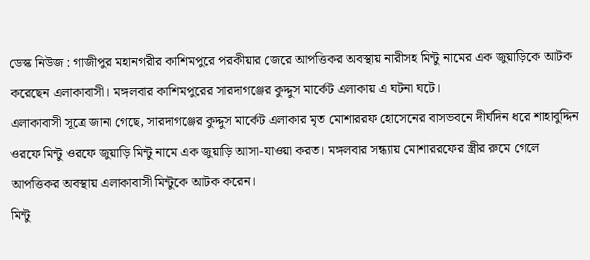ডেস্ক নিউজ : গাজীপুর মহানগরীর কাশিমপুরে পরকীয়ার জেরে আপত্তিকর অবস্থায় নারীসহ মিন্টু নামের এক জুয়াড়িকে আটক করেছেন এলাকাবাসী। মঙ্গলবার কাশিমপুরের সারদাগঞ্জের কুদ্দুস মার্কেট এলাকায় এ ঘটনা ঘটে।
এলাকাবাসী সূত্রে জানা গেছে, সারদাগঞ্জের কুদ্দুস মার্কেট এলাকার মৃত মোশাররফ হোসেনের বাসভবনে দীর্ঘদিন ধরে শাহাবুদ্দিন ওরফে মিন্টু ওরফে জুয়াড়ি মিন্টু নামে এক জুয়াড়ি আসা-যাওয়া করত। মঙ্গলবার সন্ধ্যায় মোশাররফের স্ত্রীর রুমে গেলে আপত্তিকর অবস্থায় এলাকাবাসী মিন্টুকে আটক করেন।
মিন্টু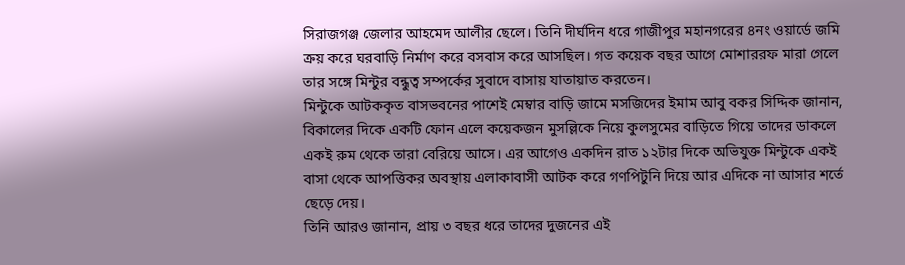সিরাজগঞ্জ জেলার আহমেদ আলীর ছেলে। তিনি দীর্ঘদিন ধরে গাজীপুর মহানগরের ৪নং ওয়ার্ডে জমি ক্রয় করে ঘরবাড়ি নির্মাণ করে বসবাস করে আসছিল। গত কয়েক বছর আগে মোশাররফ মারা গেলে তার সঙ্গে মিন্টুর বন্ধুত্ব সম্পর্কের সুবাদে বাসায় যাতায়াত করতেন।
মিন্টুকে আটককৃত বাসভবনের পাশেই মেম্বার বাড়ি জামে মসজিদের ইমাম আবু বকর সিদ্দিক জানান, বিকালের দিকে একটি ফোন এলে কয়েকজন মুসল্লিকে নিয়ে কুলসুমের বাড়িতে গিয়ে তাদের ডাকলে একই রুম থেকে তারা বেরিয়ে আসে। এর আগেও একদিন রাত ১২টার দিকে অভিযুক্ত মিন্টুকে একই বাসা থেকে আপত্তিকর অবস্থায় এলাকাবাসী আটক করে গণপিটুনি দিয়ে আর এদিকে না আসার শর্তে ছেড়ে দেয়।
তিনি আরও জানান, প্রায় ৩ বছর ধরে তাদের দুজনের এই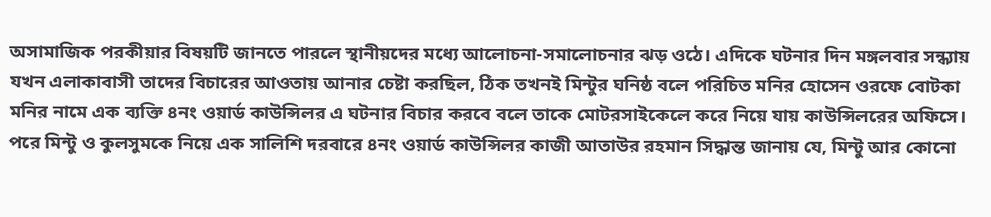অসামাজিক পরকীয়ার বিষয়টি জানতে পারলে স্থানীয়দের মধ্যে আলোচনা-সমালোচনার ঝড় ওঠে। এদিকে ঘটনার দিন মঙ্গলবার সন্ধ্যায় যখন এলাকাবাসী তাদের বিচারের আওতায় আনার চেষ্টা করছিল, ঠিক তখনই মিন্টুর ঘনিষ্ঠ বলে পরিচিত মনির হোসেন ওরফে বোটকা মনির নামে এক ব্যক্তি ৪নং ওয়ার্ড কাউন্সিলর এ ঘটনার বিচার করবে বলে তাকে মোটরসাইকেলে করে নিয়ে যায় কাউন্সিলরের অফিসে। পরে মিন্টু ও কুলসুমকে নিয়ে এক সালিশি দরবারে ৪নং ওয়ার্ড কাউন্সিলর কাজী আতাউর রহমান সিদ্ধান্ত জানায় যে, মিন্টু আর কোনো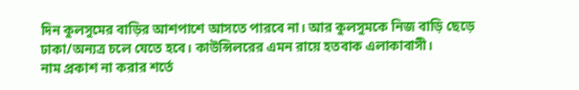দিন কুলসুমের বাড়ির আশপাশে আসতে পারবে না। আর কুলসুমকে নিজ বাড়ি ছেড়ে ঢাকা/অন্যত্র চলে যেতে হবে। কাউন্সিলরের এমন রায়ে হতবাক এলাকাবাসী।
নাম প্রকাশ না করার শর্তে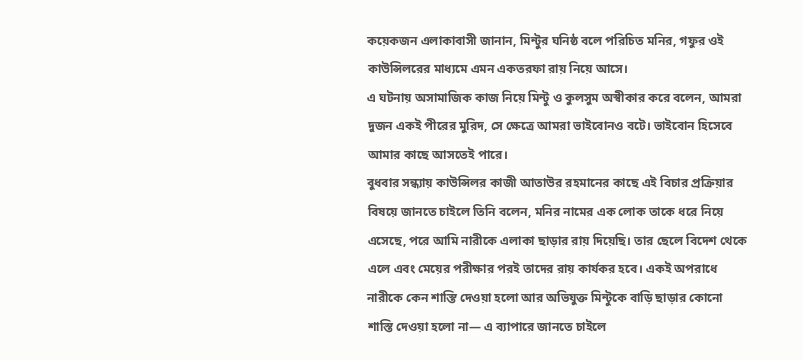কয়েকজন এলাকাবাসী জানান, মিন্টুর ঘনিষ্ঠ বলে পরিচিত মনির, গফুর ওই কাউন্সিলরের মাধ্যমে এমন একতরফা রায় নিয়ে আসে।
এ ঘটনায় অসামাজিক কাজ নিয়ে মিন্টু ও কুলসুম অস্বীকার করে বলেন, আমরা দুজন একই পীরের মুরিদ, সে ক্ষেত্রে আমরা ভাইবোনও বটে। ভাইবোন হিসেবে আমার কাছে আসতেই পারে।
বুধবার সন্ধ্যায় কাউন্সিলর কাজী আতাউর রহমানের কাছে এই বিচার প্রক্রিয়ার বিষয়ে জানতে চাইলে তিনি বলেন, মনির নামের এক লোক তাকে ধরে নিয়ে এসেছে, পরে আমি নারীকে এলাকা ছাড়ার রায় দিয়েছি। তার ছেলে বিদেশ থেকে এলে এবং মেয়ের পরীক্ষার পরই তাদের রায় কার্যকর হবে। একই অপরাধে নারীকে কেন শাস্তি দেওয়া হলো আর অভিযুক্ত মিন্টুকে বাড়ি ছাড়ার কোনো শাস্তি দেওয়া হলো না— এ ব্যাপারে জানতে চাইলে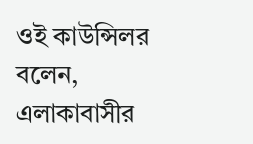ওই কাউন্সিলর বলেন, এলাকাবাসীর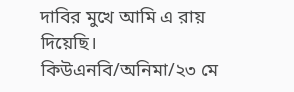দাবির মুখে আমি এ রায় দিয়েছি।
কিউএনবি/অনিমা/২৩ মে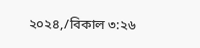২০২৪,/বিকাল ৩:২৬